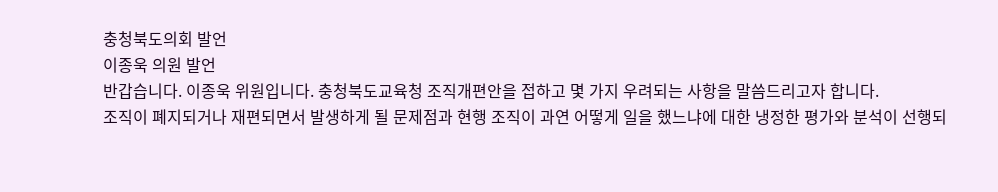충청북도의회 발언
이종욱 의원 발언
반갑습니다. 이종욱 위원입니다. 충청북도교육청 조직개편안을 접하고 몇 가지 우려되는 사항을 말씀드리고자 합니다.
조직이 폐지되거나 재편되면서 발생하게 될 문제점과 현행 조직이 과연 어떻게 일을 했느냐에 대한 냉정한 평가와 분석이 선행되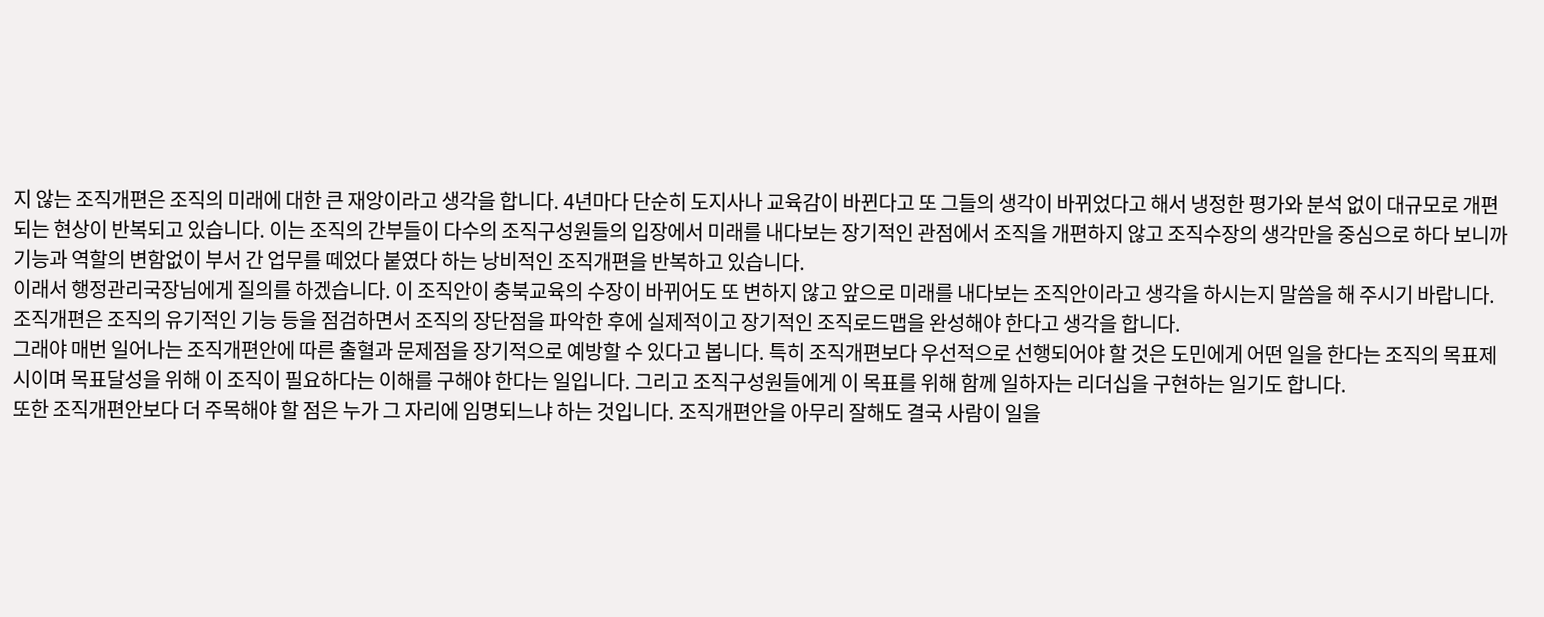지 않는 조직개편은 조직의 미래에 대한 큰 재앙이라고 생각을 합니다. 4년마다 단순히 도지사나 교육감이 바뀐다고 또 그들의 생각이 바뀌었다고 해서 냉정한 평가와 분석 없이 대규모로 개편되는 현상이 반복되고 있습니다. 이는 조직의 간부들이 다수의 조직구성원들의 입장에서 미래를 내다보는 장기적인 관점에서 조직을 개편하지 않고 조직수장의 생각만을 중심으로 하다 보니까 기능과 역할의 변함없이 부서 간 업무를 떼었다 붙였다 하는 낭비적인 조직개편을 반복하고 있습니다.
이래서 행정관리국장님에게 질의를 하겠습니다. 이 조직안이 충북교육의 수장이 바뀌어도 또 변하지 않고 앞으로 미래를 내다보는 조직안이라고 생각을 하시는지 말씀을 해 주시기 바랍니다. 조직개편은 조직의 유기적인 기능 등을 점검하면서 조직의 장단점을 파악한 후에 실제적이고 장기적인 조직로드맵을 완성해야 한다고 생각을 합니다.
그래야 매번 일어나는 조직개편안에 따른 출혈과 문제점을 장기적으로 예방할 수 있다고 봅니다. 특히 조직개편보다 우선적으로 선행되어야 할 것은 도민에게 어떤 일을 한다는 조직의 목표제시이며 목표달성을 위해 이 조직이 필요하다는 이해를 구해야 한다는 일입니다. 그리고 조직구성원들에게 이 목표를 위해 함께 일하자는 리더십을 구현하는 일기도 합니다.
또한 조직개편안보다 더 주목해야 할 점은 누가 그 자리에 임명되느냐 하는 것입니다. 조직개편안을 아무리 잘해도 결국 사람이 일을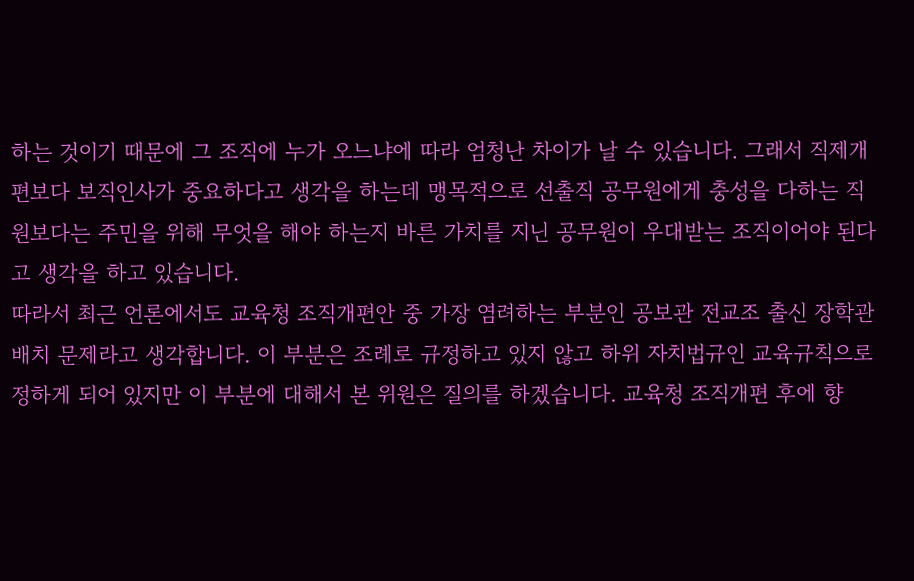하는 것이기 때문에 그 조직에 누가 오느냐에 따라 엄청난 차이가 날 수 있습니다. 그래서 직제개편보다 보직인사가 중요하다고 생각을 하는데 맹목적으로 선출직 공무원에게 충성을 다하는 직원보다는 주민을 위해 무엇을 해야 하는지 바른 가치를 지닌 공무원이 우대받는 조직이어야 된다고 생각을 하고 있습니다.
따라서 최근 언론에서도 교육청 조직개편안 중 가장 염려하는 부분인 공보관 전교조 출신 장학관 배치 문제라고 생각합니다. 이 부분은 조례로 규정하고 있지 않고 하위 자치법규인 교육규칙으로 정하게 되어 있지만 이 부분에 대해서 본 위원은 질의를 하겠습니다. 교육청 조직개편 후에 향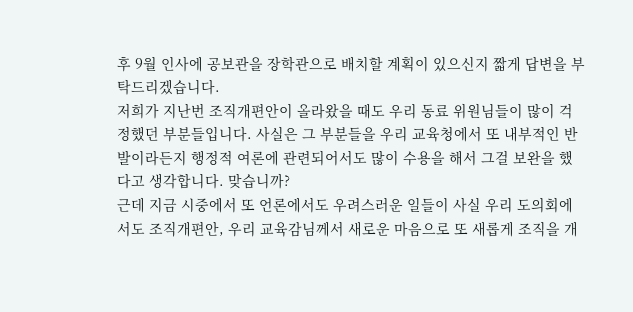후 9월 인사에 공보관을 장학관으로 배치할 계획이 있으신지 짧게 답변을 부탁드리겠습니다.
저희가 지난번 조직개편안이 올라왔을 때도 우리 동료 위원님들이 많이 걱정했던 부분들입니다. 사실은 그 부분들을 우리 교육청에서 또 내부적인 반발이라든지 행정적 여론에 관련되어서도 많이 수용을 해서 그걸 보완을 했다고 생각합니다. 맞습니까?
근데 지금 시중에서 또 언론에서도 우려스러운 일들이 사실 우리 도의회에서도 조직개편안, 우리 교육감님께서 새로운 마음으로 또 새롭게 조직을 개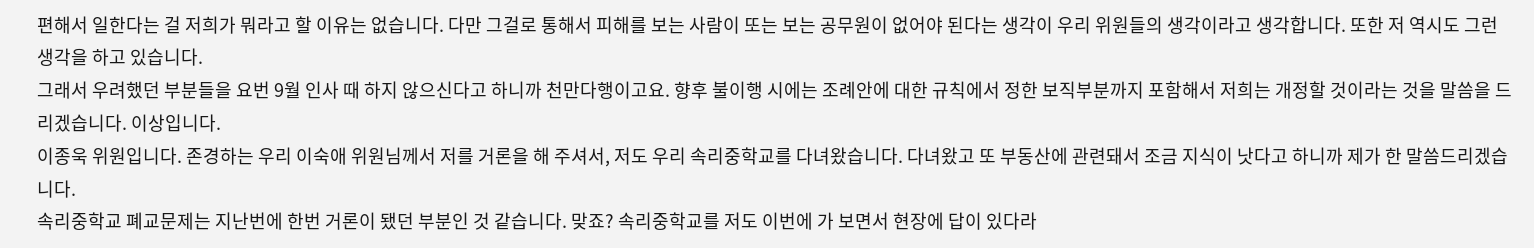편해서 일한다는 걸 저희가 뭐라고 할 이유는 없습니다. 다만 그걸로 통해서 피해를 보는 사람이 또는 보는 공무원이 없어야 된다는 생각이 우리 위원들의 생각이라고 생각합니다. 또한 저 역시도 그런 생각을 하고 있습니다.
그래서 우려했던 부분들을 요번 9월 인사 때 하지 않으신다고 하니까 천만다행이고요. 향후 불이행 시에는 조례안에 대한 규칙에서 정한 보직부분까지 포함해서 저희는 개정할 것이라는 것을 말씀을 드리겠습니다. 이상입니다.
이종욱 위원입니다. 존경하는 우리 이숙애 위원님께서 저를 거론을 해 주셔서, 저도 우리 속리중학교를 다녀왔습니다. 다녀왔고 또 부동산에 관련돼서 조금 지식이 낫다고 하니까 제가 한 말씀드리겠습니다.
속리중학교 폐교문제는 지난번에 한번 거론이 됐던 부분인 것 같습니다. 맞죠? 속리중학교를 저도 이번에 가 보면서 현장에 답이 있다라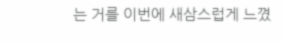는 거를 이번에 새삼스럽게 느꼈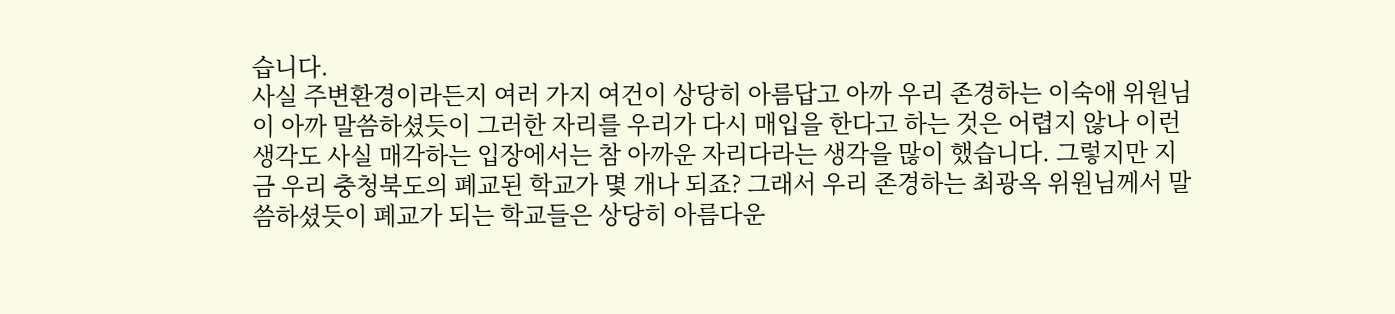습니다.
사실 주변환경이라든지 여러 가지 여건이 상당히 아름답고 아까 우리 존경하는 이숙애 위원님이 아까 말씀하셨듯이 그러한 자리를 우리가 다시 매입을 한다고 하는 것은 어렵지 않나 이런 생각도 사실 매각하는 입장에서는 참 아까운 자리다라는 생각을 많이 했습니다. 그렇지만 지금 우리 충청북도의 폐교된 학교가 몇 개나 되죠? 그래서 우리 존경하는 최광옥 위원님께서 말씀하셨듯이 폐교가 되는 학교들은 상당히 아름다운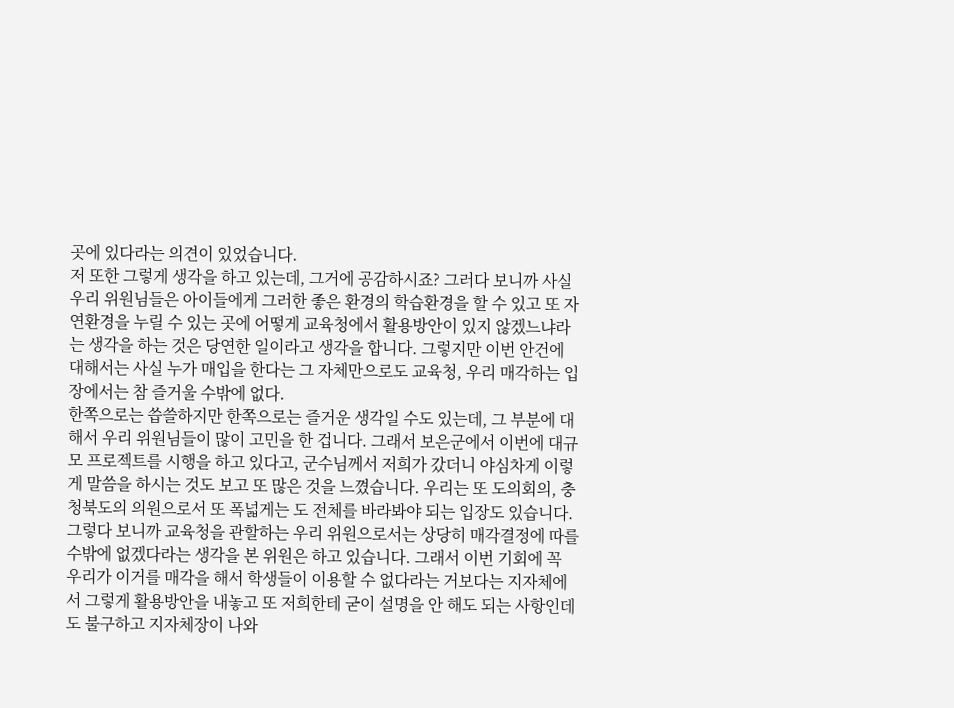곳에 있다라는 의견이 있었습니다.
저 또한 그렇게 생각을 하고 있는데, 그거에 공감하시죠? 그러다 보니까 사실 우리 위원님들은 아이들에게 그러한 좋은 환경의 학습환경을 할 수 있고 또 자연환경을 누릴 수 있는 곳에 어떻게 교육청에서 활용방안이 있지 않겠느냐라는 생각을 하는 것은 당연한 일이라고 생각을 합니다. 그렇지만 이번 안건에 대해서는 사실 누가 매입을 한다는 그 자체만으로도 교육청, 우리 매각하는 입장에서는 참 즐거울 수밖에 없다.
한쪽으로는 씁쓸하지만 한쪽으로는 즐거운 생각일 수도 있는데, 그 부분에 대해서 우리 위원님들이 많이 고민을 한 겁니다. 그래서 보은군에서 이번에 대규모 프로젝트를 시행을 하고 있다고, 군수님께서 저희가 갔더니 야심차게 이렇게 말씀을 하시는 것도 보고 또 많은 것을 느꼈습니다. 우리는 또 도의회의, 충청북도의 의원으로서 또 폭넓게는 도 전체를 바라봐야 되는 입장도 있습니다.
그렇다 보니까 교육청을 관할하는 우리 위원으로서는 상당히 매각결정에 따를 수밖에 없겠다라는 생각을 본 위원은 하고 있습니다. 그래서 이번 기회에 꼭 우리가 이거를 매각을 해서 학생들이 이용할 수 없다라는 거보다는 지자체에서 그렇게 활용방안을 내놓고 또 저희한테 굳이 설명을 안 해도 되는 사항인데도 불구하고 지자체장이 나와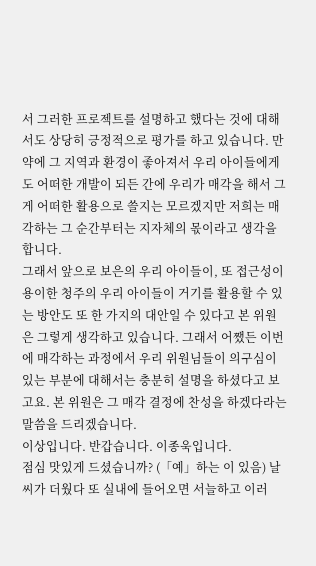서 그러한 프로젝트를 설명하고 했다는 것에 대해서도 상당히 긍정적으로 평가를 하고 있습니다. 만약에 그 지역과 환경이 좋아져서 우리 아이들에게도 어떠한 개발이 되든 간에 우리가 매각을 해서 그게 어떠한 활용으로 쓸지는 모르겠지만 저희는 매각하는 그 순간부터는 지자체의 몫이라고 생각을 합니다.
그래서 앞으로 보은의 우리 아이들이, 또 접근성이 용이한 청주의 우리 아이들이 거기를 활용할 수 있는 방안도 또 한 가지의 대안일 수 있다고 본 위원은 그렇게 생각하고 있습니다. 그래서 어쨌든 이번에 매각하는 과정에서 우리 위원님들이 의구심이 있는 부분에 대해서는 충분히 설명을 하셨다고 보고요. 본 위원은 그 매각 결정에 찬성을 하겠다라는 말씀을 드리겠습니다.
이상입니다. 반갑습니다. 이종욱입니다.
점심 맛있게 드셨습니까? (「예」하는 이 있음) 날씨가 더웠다 또 실내에 들어오면 서늘하고 이러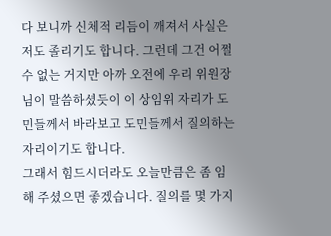다 보니까 신체적 리듬이 깨져서 사실은 저도 졸리기도 합니다. 그런데 그건 어쩔 수 없는 거지만 아까 오전에 우리 위원장님이 말씀하셨듯이 이 상임위 자리가 도민들께서 바라보고 도민들께서 질의하는 자리이기도 합니다.
그래서 힘드시더라도 오늘만큼은 좀 임해 주셨으면 좋겠습니다. 질의를 몇 가지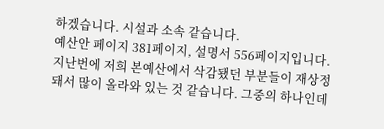하겠습니다. 시설과 소속 같습니다.
예산안 페이지 381페이지, 설명서 556페이지입니다. 지난번에 저희 본예산에서 삭감됐던 부분들이 재상정돼서 많이 올라와 있는 것 같습니다. 그중의 하나인데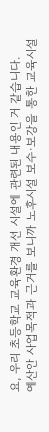요, 우리 초등학교 교육환경 개선 시설에 관련된 내용인 거 같습니다.
예산안 사업목적과 근거를 보니까 노후시설 보수·보강을 통한 교육시설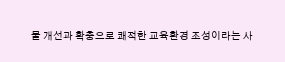물 개선과 확충으로 쾌적한 교육환경 조성이라는 사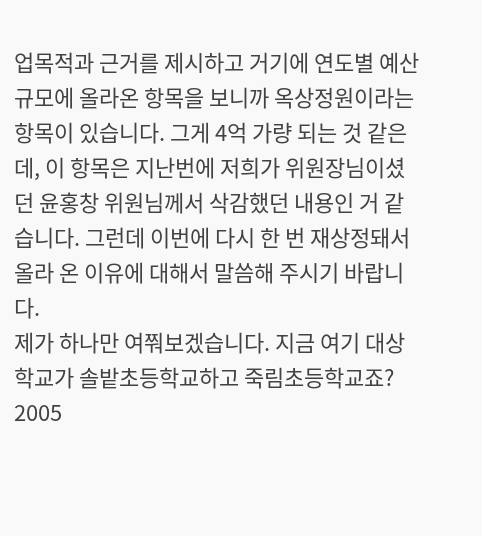업목적과 근거를 제시하고 거기에 연도별 예산규모에 올라온 항목을 보니까 옥상정원이라는 항목이 있습니다. 그게 4억 가량 되는 것 같은데, 이 항목은 지난번에 저희가 위원장님이셨던 윤홍창 위원님께서 삭감했던 내용인 거 같습니다. 그런데 이번에 다시 한 번 재상정돼서 올라 온 이유에 대해서 말씀해 주시기 바랍니다.
제가 하나만 여쭤보겠습니다. 지금 여기 대상 학교가 솔밭초등학교하고 죽림초등학교죠? 2005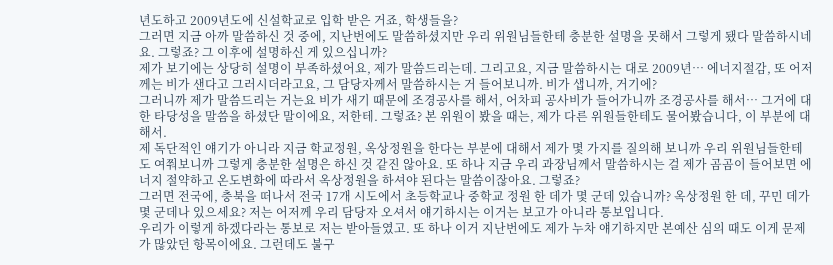년도하고 2009년도에 신설학교로 입학 받은 거죠, 학생들을?
그러면 지금 아까 말씀하신 것 중에, 지난번에도 말씀하셨지만 우리 위원님들한테 충분한 설명을 못해서 그렇게 됐다 말씀하시네요. 그렇죠? 그 이후에 설명하신 게 있으십니까?
제가 보기에는 상당히 설명이 부족하셨어요, 제가 말씀드리는데. 그리고요, 지금 말씀하시는 대로 2009년… 에너지절감, 또 어저께는 비가 샌다고 그러시더라고요, 그 담당자께서 말씀하시는 거 들어보니까. 비가 샙니까, 거기에?
그러니까 제가 말씀드리는 거는요 비가 새기 때문에 조경공사를 해서, 어차피 공사비가 들어가니까 조경공사를 해서… 그거에 대한 타당성을 말씀을 하셨단 말이에요, 저한테. 그렇죠? 본 위원이 봤을 때는, 제가 다른 위원들한테도 물어봤습니다, 이 부분에 대해서.
제 독단적인 얘기가 아니라 지금 학교정원, 옥상정원을 한다는 부분에 대해서 제가 몇 가지를 질의해 보니까 우리 위원님들한테도 여쭤보니까 그렇게 충분한 설명은 하신 것 같진 않아요. 또 하나 지금 우리 과장님께서 말씀하시는 걸 제가 곰곰이 들어보면 에너지 절약하고 온도변화에 따라서 옥상정원을 하셔야 된다는 말씀이잖아요. 그렇죠?
그러면 전국에, 충북을 떠나서 전국 17개 시도에서 초등학교나 중학교 정원 한 데가 몇 군데 있습니까? 옥상정원 한 데, 꾸민 데가 몇 군데나 있으세요? 저는 어저께 우리 담당자 오셔서 얘기하시는 이거는 보고가 아니라 통보입니다.
우리가 이렇게 하겠다라는 통보로 저는 받아들였고. 또 하나 이거 지난번에도 제가 누차 얘기하지만 본예산 심의 때도 이게 문제가 많았던 항목이에요. 그런데도 불구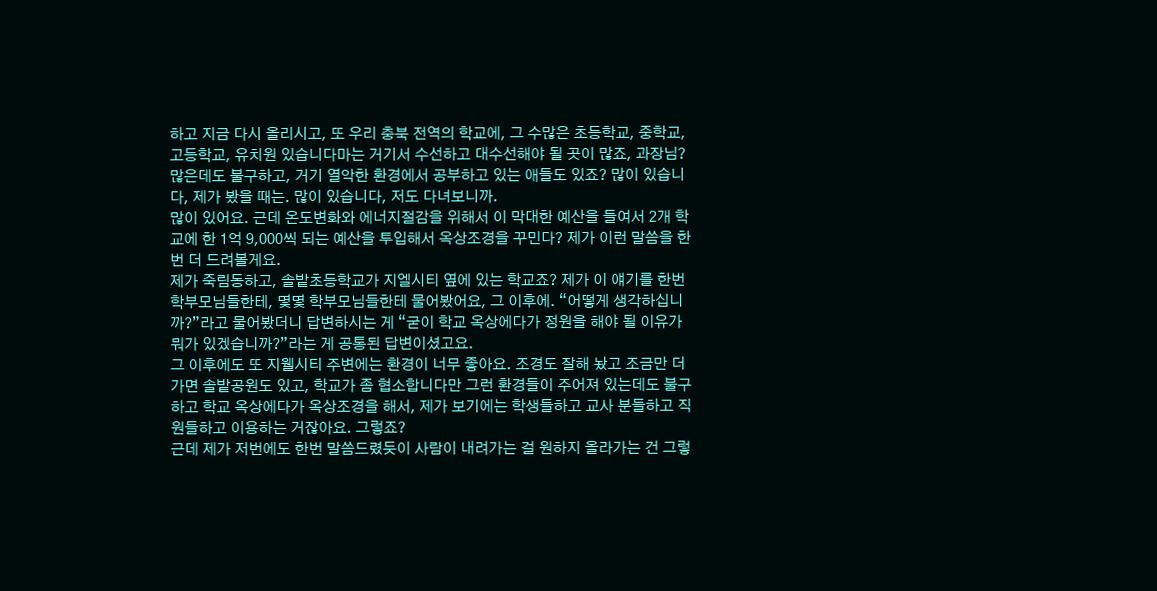하고 지금 다시 올리시고, 또 우리 충북 전역의 학교에, 그 수많은 초등학교, 중학교, 고등학교, 유치원 있습니다마는 거기서 수선하고 대수선해야 될 곳이 많죠, 과장님?
많은데도 불구하고, 거기 열악한 환경에서 공부하고 있는 애들도 있죠? 많이 있습니다, 제가 봤을 때는. 많이 있습니다, 저도 다녀보니까.
많이 있어요. 근데 온도변화와 에너지절감을 위해서 이 막대한 예산을 들여서 2개 학교에 한 1억 9,000씩 되는 예산을 투입해서 옥상조경을 꾸민다? 제가 이런 말씀을 한번 더 드려볼게요.
제가 죽림동하고, 솔밭초등학교가 지엘시티 옆에 있는 학교죠? 제가 이 얘기를 한번 학부모님들한테, 몇몇 학부모님들한테 물어봤어요, 그 이후에. “어떻게 생각하십니까?”라고 물어봤더니 답변하시는 게 “굳이 학교 옥상에다가 정원을 해야 될 이유가 뭐가 있겠습니까?”라는 게 공통된 답변이셨고요.
그 이후에도 또 지웰시티 주변에는 환경이 너무 좋아요. 조경도 잘해 놨고 조금만 더 가면 솔밭공원도 있고, 학교가 좀 협소합니다만 그런 환경들이 주어져 있는데도 불구하고 학교 옥상에다가 옥상조경을 해서, 제가 보기에는 학생들하고 교사 분들하고 직원들하고 이용하는 거잖아요. 그렇죠?
근데 제가 저번에도 한번 말씀드렸듯이 사람이 내려가는 걸 원하지 올라가는 건 그렇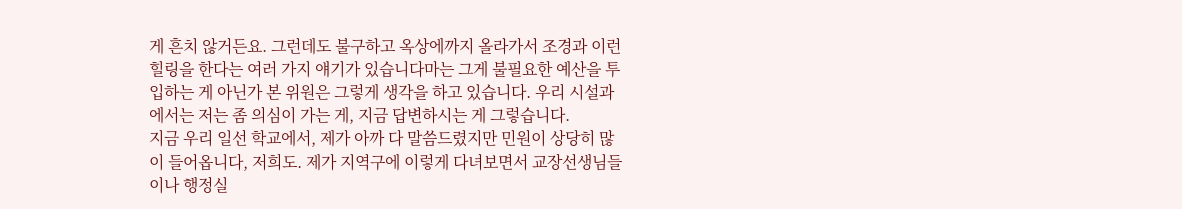게 흔치 않거든요. 그런데도 불구하고 옥상에까지 올라가서 조경과 이런 힐링을 한다는 여러 가지 얘기가 있습니다마는 그게 불필요한 예산을 투입하는 게 아닌가 본 위원은 그렇게 생각을 하고 있습니다. 우리 시설과에서는 저는 좀 의심이 가는 게, 지금 답변하시는 게 그렇습니다.
지금 우리 일선 학교에서, 제가 아까 다 말씀드렸지만 민원이 상당히 많이 들어옵니다, 저희도. 제가 지역구에 이렇게 다녀보면서 교장선생님들이나 행정실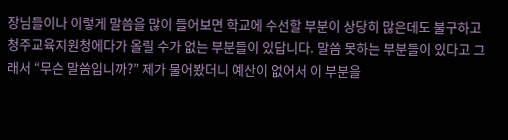장님들이나 이렇게 말씀을 많이 들어보면 학교에 수선할 부분이 상당히 많은데도 불구하고 청주교육지원청에다가 올릴 수가 없는 부분들이 있답니다. 말씀 못하는 부분들이 있다고 그래서 “무슨 말씀입니까?” 제가 물어봤더니 예산이 없어서 이 부분을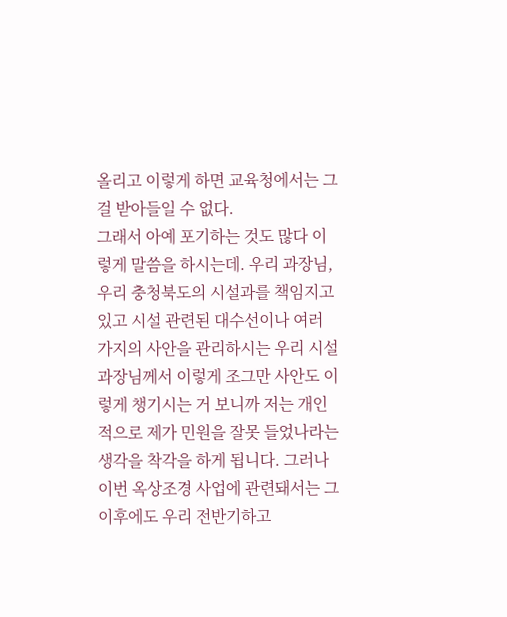올리고 이렇게 하면 교육청에서는 그걸 받아들일 수 없다.
그래서 아예 포기하는 것도 많다 이렇게 말씀을 하시는데. 우리 과장님, 우리 충청북도의 시설과를 책임지고 있고 시설 관련된 대수선이나 여러 가지의 사안을 관리하시는 우리 시설과장님께서 이렇게 조그만 사안도 이렇게 챙기시는 거 보니까 저는 개인적으로 제가 민원을 잘못 들었나라는 생각을 착각을 하게 됩니다. 그러나 이번 옥상조경 사업에 관련돼서는 그 이후에도 우리 전반기하고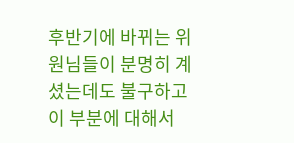후반기에 바뀌는 위원님들이 분명히 계셨는데도 불구하고 이 부분에 대해서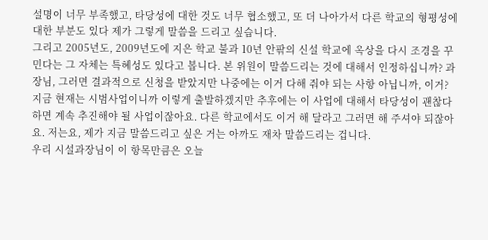설명이 너무 부족했고, 타당성에 대한 것도 너무 협소했고, 또 더 나아가서 다른 학교의 형평성에 대한 부분도 있다 제가 그렇게 말씀을 드리고 싶습니다.
그리고 2005년도, 2009년도에 지은 학교 불과 10년 안팎의 신설 학교에 옥상을 다시 조경을 꾸민다는 그 자체는 특혜성도 있다고 봅니다. 본 위원이 말씀드리는 것에 대해서 인정하십니까? 과장님, 그러면 결과적으로 신청을 받았지만 나중에는 이거 다해 줘야 되는 사항 아닙니까, 이거?
지금 현재는 시범사업이니까 이렇게 출발하겠지만 추후에는 이 사업에 대해서 타당성이 괜찮다 하면 계속 추진해야 될 사업이잖아요. 다른 학교에서도 이거 해 달라고 그러면 해 주셔야 되잖아요. 저는요, 제가 지금 말씀드리고 싶은 거는 아까도 재차 말씀드리는 겁니다.
우리 시설과장님이 이 항목만큼은 오늘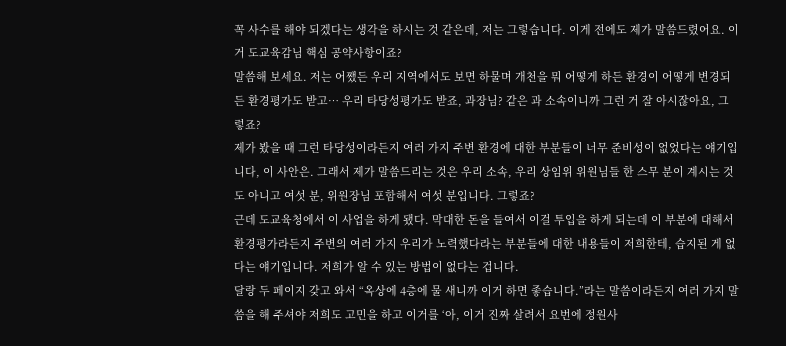꼭 사수를 해야 되겠다는 생각을 하시는 것 같은데, 저는 그렇습니다. 이게 전에도 제가 말씀드렸어요. 이거 도교육감님 핵심 공약사항이죠?
말씀해 보세요. 저는 어쨌든 우리 지역에서도 보면 하물며 개천을 뭐 어떻게 하든 환경이 어떻게 변경되든 환경평가도 받고… 우리 타당성평가도 받죠, 과장님? 같은 과 소속이니까 그런 거 잘 아시잖아요, 그렇죠?
제가 봤을 때 그런 타당성이라든지 여러 가지 주변 환경에 대한 부분들이 너무 준비성이 없었다는 얘기입니다, 이 사안은. 그래서 제가 말씀드리는 것은 우리 소속, 우리 상임위 위원님들 한 스무 분이 계시는 것도 아니고 여섯 분, 위원장님 포함해서 여섯 분입니다. 그렇죠?
근데 도교육청에서 이 사업을 하게 됐다. 막대한 돈을 들여서 이걸 투입을 하게 되는데 이 부분에 대해서 환경평가라든지 주변의 여러 가지 우리가 노력했다라는 부분들에 대한 내용들이 저희한테, 습지된 게 없다는 얘기입니다. 저희가 알 수 있는 방법이 없다는 겁니다.
달랑 두 페이지 갖고 와서 “옥상에 4층에 물 새니까 이거 하면 좋습니다.”라는 말씀이라든지 여러 가지 말씀을 해 주셔야 저희도 고민을 하고 이거를 ‘아, 이거 진짜 살려서 요번에 정원사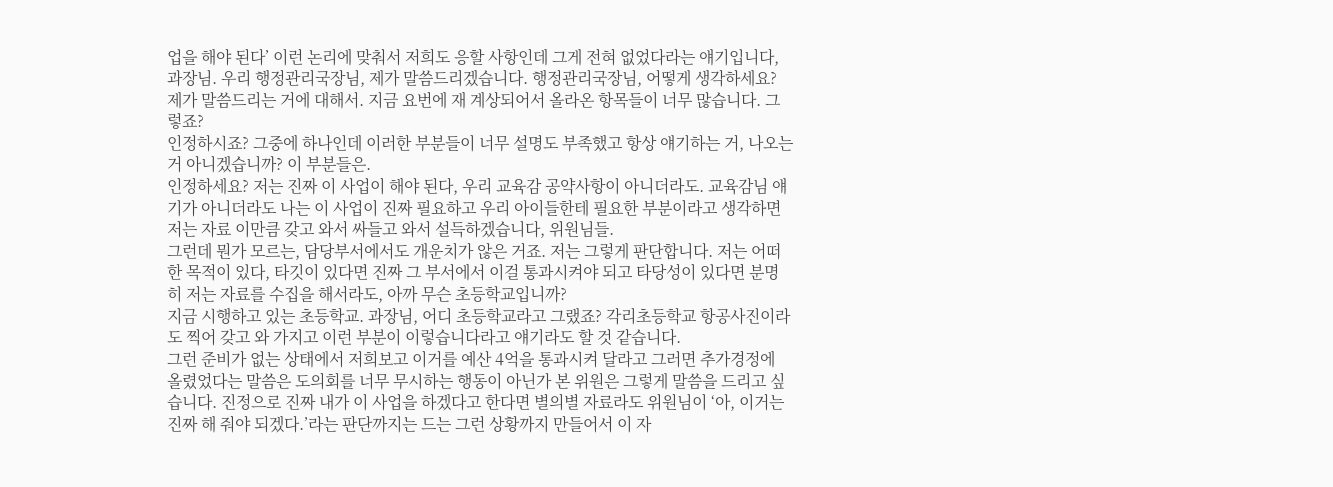업을 해야 된다’ 이런 논리에 맞춰서 저희도 응할 사항인데 그게 전혀 없었다라는 얘기입니다, 과장님. 우리 행정관리국장님, 제가 말씀드리겠습니다. 행정관리국장님, 어떻게 생각하세요?
제가 말씀드리는 거에 대해서. 지금 요번에 재 계상되어서 올라온 항목들이 너무 많습니다. 그렇죠?
인정하시죠? 그중에 하나인데 이러한 부분들이 너무 설명도 부족했고 항상 얘기하는 거, 나오는 거 아니겠습니까? 이 부분들은.
인정하세요? 저는 진짜 이 사업이 해야 된다, 우리 교육감 공약사항이 아니더라도. 교육감님 얘기가 아니더라도 나는 이 사업이 진짜 필요하고 우리 아이들한테 필요한 부분이라고 생각하면 저는 자료 이만큼 갖고 와서 싸들고 와서 설득하겠습니다, 위원님들.
그런데 뭔가 모르는, 담당부서에서도 개운치가 않은 거죠. 저는 그렇게 판단합니다. 저는 어떠한 목적이 있다, 타깃이 있다면 진짜 그 부서에서 이걸 통과시켜야 되고 타당성이 있다면 분명히 저는 자료를 수집을 해서라도, 아까 무슨 초등학교입니까?
지금 시행하고 있는 초등학교. 과장님, 어디 초등학교라고 그랬죠? 각리초등학교 항공사진이라도 찍어 갖고 와 가지고 이런 부분이 이렇습니다라고 얘기라도 할 것 같습니다.
그런 준비가 없는 상태에서 저희보고 이거를 예산 4억을 통과시켜 달라고 그러면 추가경정에 올렸었다는 말씀은 도의회를 너무 무시하는 행동이 아닌가 본 위원은 그렇게 말씀을 드리고 싶습니다. 진정으로 진짜 내가 이 사업을 하겠다고 한다면 별의별 자료라도 위원님이 ‘아, 이거는 진짜 해 줘야 되겠다.’라는 판단까지는 드는 그런 상황까지 만들어서 이 자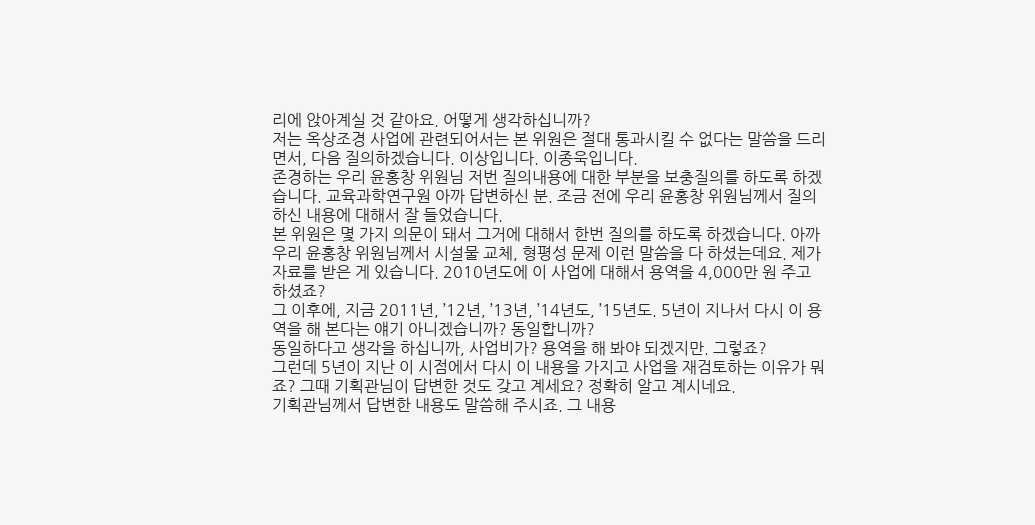리에 앉아계실 것 같아요. 어떻게 생각하십니까?
저는 옥상조경 사업에 관련되어서는 본 위원은 절대 통과시킬 수 없다는 말씀을 드리면서, 다음 질의하겠습니다. 이상입니다. 이종욱입니다.
존경하는 우리 윤홍창 위원님 저번 질의내용에 대한 부분을 보충질의를 하도록 하겠습니다. 교육과학연구원 아까 답변하신 분. 조금 전에 우리 윤홍창 위원님께서 질의하신 내용에 대해서 잘 들었습니다.
본 위원은 몇 가지 의문이 돼서 그거에 대해서 한번 질의를 하도록 하겠습니다. 아까 우리 윤홍창 위원님께서 시설물 교체, 형평성 문제 이런 말씀을 다 하셨는데요. 제가 자료를 받은 게 있습니다. 2010년도에 이 사업에 대해서 용역을 4,000만 원 주고 하셨죠?
그 이후에, 지금 2011년, ’12년, ’13년, ’14년도, ’15년도. 5년이 지나서 다시 이 용역을 해 본다는 얘기 아니겠습니까? 동일합니까?
동일하다고 생각을 하십니까, 사업비가? 용역을 해 봐야 되겠지만. 그렇죠?
그런데 5년이 지난 이 시점에서 다시 이 내용을 가지고 사업을 재검토하는 이유가 뭐죠? 그때 기획관님이 답변한 것도 갖고 계세요? 정확히 알고 계시네요.
기획관님께서 답변한 내용도 말씀해 주시죠. 그 내용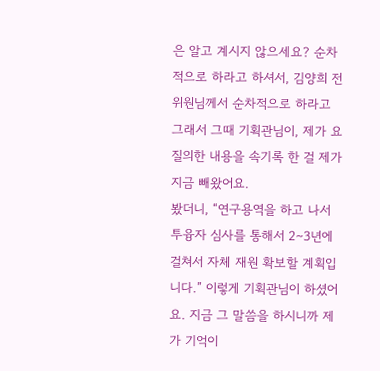은 알고 계시지 않으세요? 순차적으로 하라고 하셔서, 김양희 전 위원님께서 순차적으로 하라고 그래서 그때 기획관님이, 제가 요 질의한 내용을 속기록 한 걸 제가 지금 빼왔어요.
봤더니, “연구용역을 하고 나서 투융자 심사를 통해서 2∼3년에 걸쳐서 자체 재원 확보할 계획입니다.” 이렇게 기획관님이 하셨어요. 지금 그 말씀을 하시니까 제가 기억이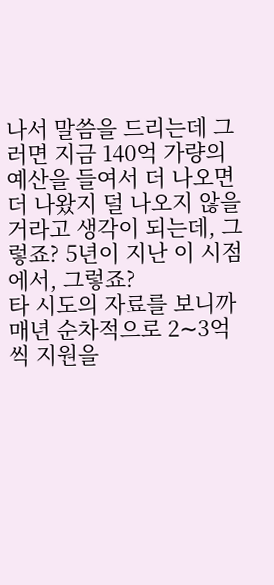나서 말씀을 드리는데 그러면 지금 140억 가량의 예산을 들여서 더 나오면 더 나왔지 덜 나오지 않을 거라고 생각이 되는데, 그렇죠? 5년이 지난 이 시점에서, 그렇죠?
타 시도의 자료를 보니까 매년 순차적으로 2∼3억씩 지원을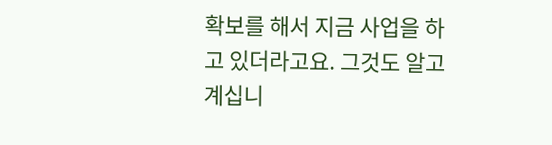확보를 해서 지금 사업을 하고 있더라고요. 그것도 알고 계십니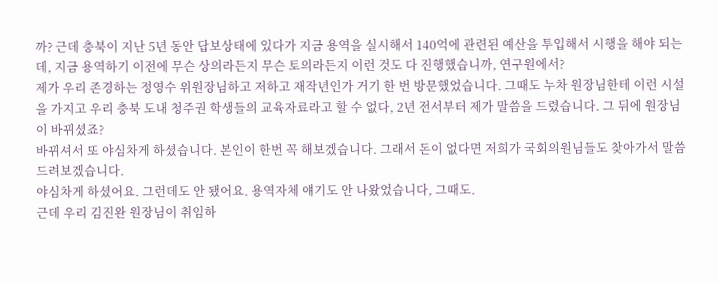까? 근데 충북이 지난 5년 동안 답보상태에 있다가 지금 용역을 실시해서 140억에 관련된 예산을 투입해서 시행을 해야 되는데, 지금 용역하기 이전에 무슨 상의라든지 무슨 토의라든지 이런 것도 다 진행했습니까, 연구원에서?
제가 우리 존경하는 정영수 위원장님하고 저하고 재작년인가 거기 한 번 방문했었습니다. 그때도 누차 원장님한테 이런 시설을 가지고 우리 충북 도내 청주권 학생들의 교육자료라고 할 수 없다, 2년 전서부터 제가 말씀을 드렸습니다. 그 뒤에 원장님이 바뀌셨죠?
바뀌셔서 또 야심차게 하셨습니다. 본인이 한번 꼭 해보겠습니다. 그래서 돈이 없다면 저희가 국회의원님들도 찾아가서 말씀드려보겠습니다.
야심차게 하셨어요. 그런데도 안 됐어요. 용역자체 얘기도 안 나왔었습니다, 그때도.
근데 우리 김진완 원장님이 취임하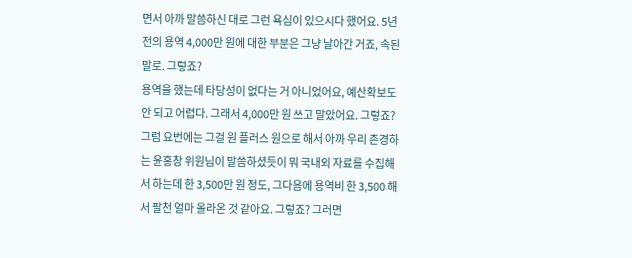면서 아까 말씀하신 대로 그런 욕심이 있으시다 했어요. 5년 전의 용역 4,000만 원에 대한 부분은 그냥 날아간 거죠, 속된 말로. 그렇죠?
용역을 했는데 타당성이 없다는 거 아니었어요, 예산확보도 안 되고 어렵다. 그래서 4,000만 원 쓰고 말았어요. 그렇죠?
그럼 요번에는 그걸 원 플러스 원으로 해서 아까 우리 존경하는 윤홍창 위원님이 말씀하셨듯이 뭐 국내외 자료를 수집해서 하는데 한 3,500만 원 정도, 그다음에 용역비 한 3,500 해서 팔천 얼마 올라온 것 같아요. 그렇죠? 그러면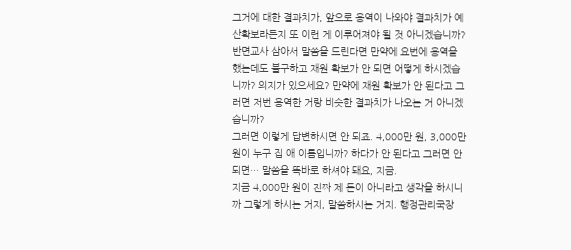그거에 대한 결과치가, 앞으로 용역이 나와야 결과치가 예산확보라든지 또 이런 게 이루어져야 될 것 아니겠습니까?
반면교사 삼아서 말씀을 드린다면 만약에 요번에 용역을 했는데도 불구하고 재원 확보가 안 되면 어떻게 하시겠습니까? 의지가 있으세요? 만약에 재원 확보가 안 된다고 그러면 저번 용역한 거랑 비슷한 결과치가 나오는 거 아니겠습니까?
그러면 이렇게 답변하시면 안 되죠. 4,000만 원, 3,000만 원이 누구 집 애 이름입니까? 하다가 안 된다고 그러면 안 되면… 말씀을 똑바로 하셔야 돼요, 지금.
지금 4,000만 원이 진짜 제 돈이 아니라고 생각을 하시니까 그렇게 하시는 거지, 말씀하시는 거지. 행정관리국장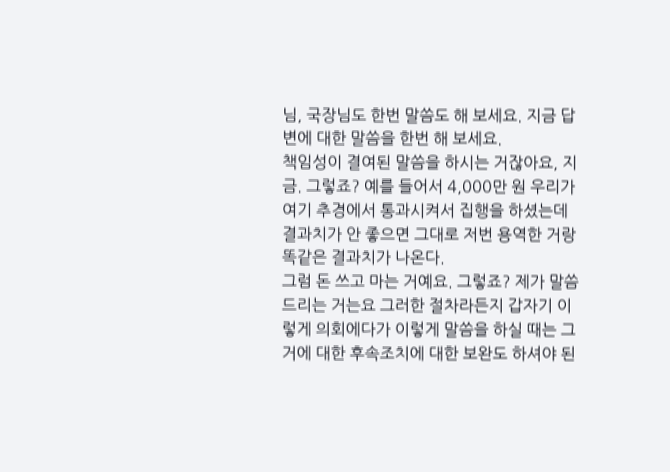님, 국장님도 한번 말씀도 해 보세요. 지금 답변에 대한 말씀을 한번 해 보세요.
책임성이 결여된 말씀을 하시는 거잖아요, 지금. 그렇죠? 예를 들어서 4,000만 원 우리가 여기 추경에서 통과시켜서 집행을 하셨는데 결과치가 안 좋으면 그대로 저번 용역한 거랑 똑같은 결과치가 나온다.
그럼 돈 쓰고 마는 거예요. 그렇죠? 제가 말씀드리는 거는요 그러한 절차라든지 갑자기 이렇게 의회에다가 이렇게 말씀을 하실 때는 그거에 대한 후속조치에 대한 보완도 하셔야 된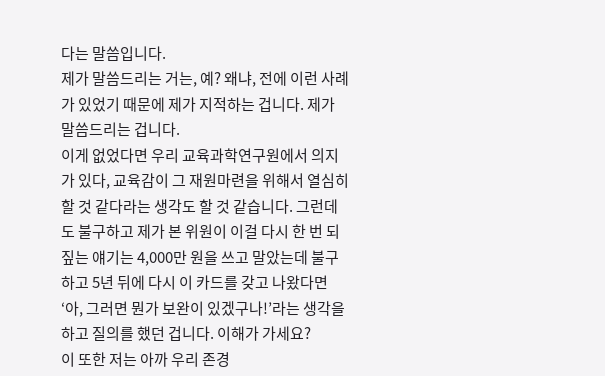다는 말씀입니다.
제가 말씀드리는 거는, 예? 왜냐, 전에 이런 사례가 있었기 때문에 제가 지적하는 겁니다. 제가 말씀드리는 겁니다.
이게 없었다면 우리 교육과학연구원에서 의지가 있다, 교육감이 그 재원마련을 위해서 열심히 할 것 같다라는 생각도 할 것 같습니다. 그런데도 불구하고 제가 본 위원이 이걸 다시 한 번 되짚는 얘기는 4,000만 원을 쓰고 말았는데 불구하고 5년 뒤에 다시 이 카드를 갖고 나왔다면 ‘아, 그러면 뭔가 보완이 있겠구나!’라는 생각을 하고 질의를 했던 겁니다. 이해가 가세요?
이 또한 저는 아까 우리 존경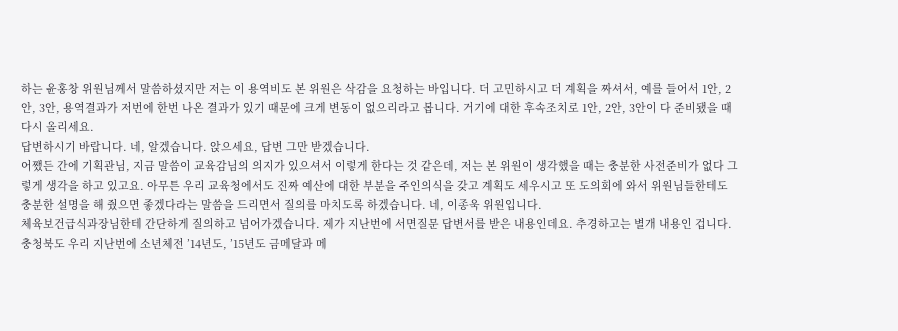하는 윤홍창 위원님께서 말씀하셨지만 저는 이 용역비도 본 위원은 삭감을 요청하는 바입니다. 더 고민하시고 더 계획을 짜셔서, 예를 들어서 1안, 2안, 3안, 용역결과가 저번에 한번 나온 결과가 있기 때문에 크게 변동이 없으리라고 봅니다. 거기에 대한 후속조치로 1안, 2안, 3안이 다 준비됐을 때 다시 올리세요.
답변하시기 바랍니다. 네, 알겠습니다. 앉으세요, 답변 그만 받겠습니다.
어쨌든 간에 기획관님, 지금 말씀이 교육감님의 의지가 있으셔서 이렇게 한다는 것 같은데, 저는 본 위원이 생각했을 때는 충분한 사전준비가 없다 그렇게 생각을 하고 있고요. 아무튼 우리 교육청에서도 진짜 예산에 대한 부분을 주인의식을 갖고 계획도 세우시고 또 도의회에 와서 위원님들한테도 충분한 설명을 해 줬으면 좋겠다라는 말씀을 드리면서 질의를 마치도록 하겠습니다. 네, 이종욱 위원입니다.
체육보건급식과장님한테 간단하게 질의하고 넘어가겠습니다. 제가 지난번에 서면질문 답변서를 받은 내용인데요. 추경하고는 별개 내용인 겁니다.
충청북도 우리 지난번에 소년체전 ’14년도, ’15년도 금메달과 메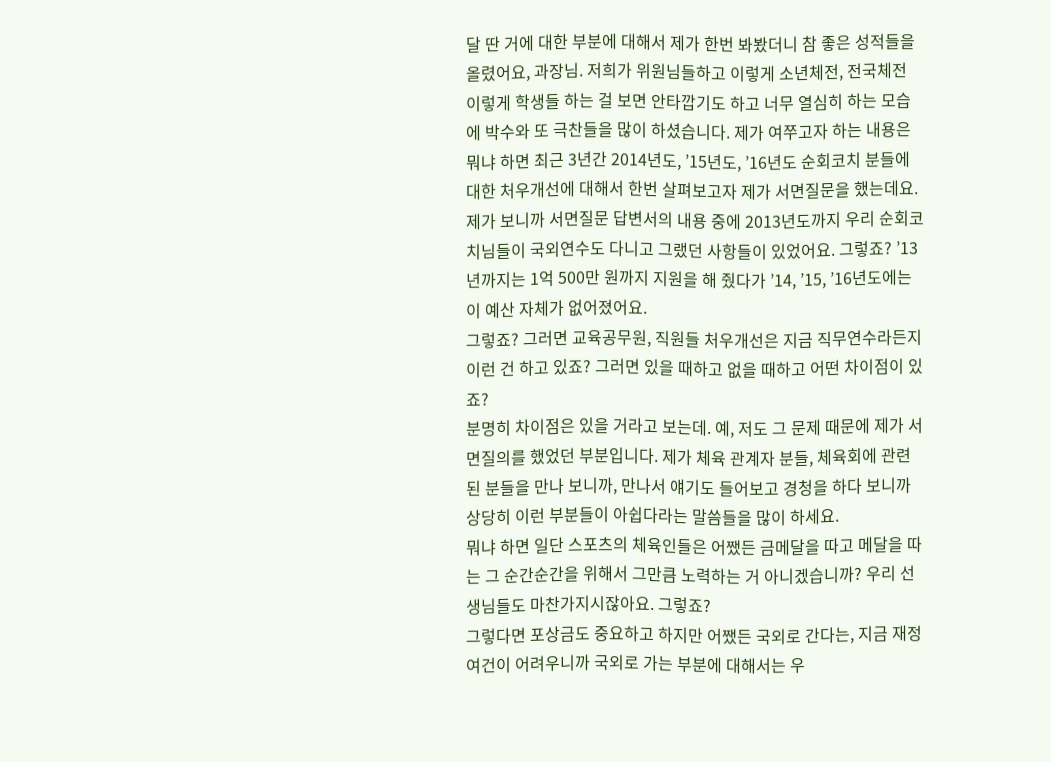달 딴 거에 대한 부분에 대해서 제가 한번 봐봤더니 참 좋은 성적들을 올렸어요, 과장님. 저희가 위원님들하고 이렇게 소년체전, 전국체전 이렇게 학생들 하는 걸 보면 안타깝기도 하고 너무 열심히 하는 모습에 박수와 또 극찬들을 많이 하셨습니다. 제가 여쭈고자 하는 내용은 뭐냐 하면 최근 3년간 2014년도, ’15년도, ’16년도 순회코치 분들에 대한 처우개선에 대해서 한번 살펴보고자 제가 서면질문을 했는데요.
제가 보니까 서면질문 답변서의 내용 중에 2013년도까지 우리 순회코치님들이 국외연수도 다니고 그랬던 사항들이 있었어요. 그렇죠? ’13년까지는 1억 500만 원까지 지원을 해 줬다가 ’14, ’15, ’16년도에는 이 예산 자체가 없어졌어요.
그렇죠? 그러면 교육공무원, 직원들 처우개선은 지금 직무연수라든지 이런 건 하고 있죠? 그러면 있을 때하고 없을 때하고 어떤 차이점이 있죠?
분명히 차이점은 있을 거라고 보는데. 예, 저도 그 문제 때문에 제가 서면질의를 했었던 부분입니다. 제가 체육 관계자 분들, 체육회에 관련된 분들을 만나 보니까, 만나서 얘기도 들어보고 경청을 하다 보니까 상당히 이런 부분들이 아쉽다라는 말씀들을 많이 하세요.
뭐냐 하면 일단 스포츠의 체육인들은 어쨌든 금메달을 따고 메달을 따는 그 순간순간을 위해서 그만큼 노력하는 거 아니겠습니까? 우리 선생님들도 마찬가지시잖아요. 그렇죠?
그렇다면 포상금도 중요하고 하지만 어쨌든 국외로 간다는, 지금 재정여건이 어려우니까 국외로 가는 부분에 대해서는 우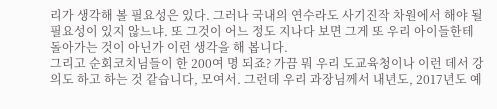리가 생각해 볼 필요성은 있다. 그러나 국내의 연수라도 사기진작 차원에서 해야 될 필요성이 있지 않느냐. 또 그것이 어느 정도 지나다 보면 그게 또 우리 아이들한테 돌아가는 것이 아닌가 이런 생각을 해 봅니다.
그리고 순회코치님들이 한 200여 명 되죠? 가끔 뭐 우리 도교육청이나 이런 데서 강의도 하고 하는 것 같습니다, 모여서. 그런데 우리 과장님께서 내년도, 2017년도 예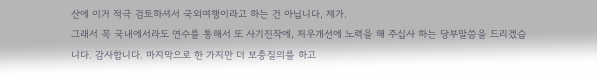산에 이거 적극 검토하셔서 국외여행이라고 하는 건 아닙니다, 제가.
그래서 꼭 국내에서라도 연수를 통해서 또 사기진작에, 처우개선에 노력을 해 주십사 하는 당부말씀을 드리겠습니다. 감사합니다. 마지막으로 한 가지만 더 보충질의를 하고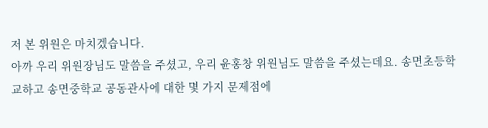저 본 위원은 마치겠습니다.
아까 우리 위원장님도 말씀을 주셨고, 우리 윤홍창 위원님도 말씀을 주셨는데요. 송면초등학교하고 송면중학교 공동관사에 대한 몇 가지 문제점에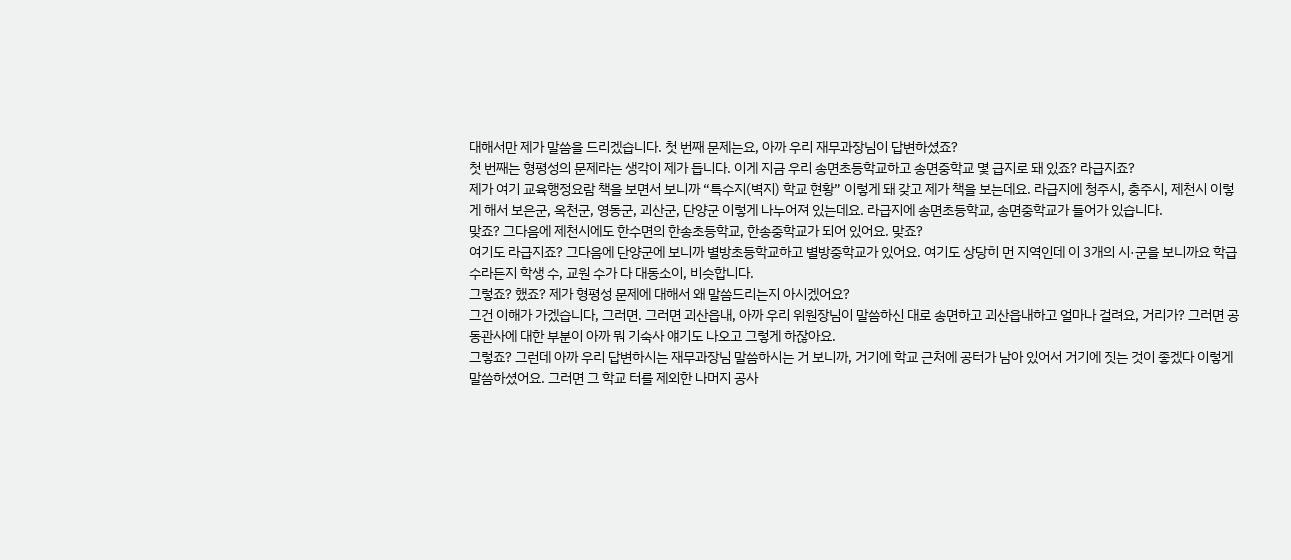대해서만 제가 말씀을 드리겠습니다. 첫 번째 문제는요, 아까 우리 재무과장님이 답변하셨죠?
첫 번째는 형평성의 문제라는 생각이 제가 듭니다. 이게 지금 우리 송면초등학교하고 송면중학교 몇 급지로 돼 있죠? 라급지죠?
제가 여기 교육행정요람 책을 보면서 보니까 “특수지(벽지) 학교 현황” 이렇게 돼 갖고 제가 책을 보는데요. 라급지에 청주시, 충주시, 제천시 이렇게 해서 보은군, 옥천군, 영동군, 괴산군, 단양군 이렇게 나누어져 있는데요. 라급지에 송면초등학교, 송면중학교가 들어가 있습니다.
맞죠? 그다음에 제천시에도 한수면의 한송초등학교, 한송중학교가 되어 있어요. 맞죠?
여기도 라급지죠? 그다음에 단양군에 보니까 별방초등학교하고 별방중학교가 있어요. 여기도 상당히 먼 지역인데 이 3개의 시·군을 보니까요 학급 수라든지 학생 수, 교원 수가 다 대동소이, 비슷합니다.
그렇죠? 했죠? 제가 형평성 문제에 대해서 왜 말씀드리는지 아시겠어요?
그건 이해가 가겠습니다, 그러면. 그러면 괴산읍내, 아까 우리 위원장님이 말씀하신 대로 송면하고 괴산읍내하고 얼마나 걸려요, 거리가? 그러면 공동관사에 대한 부분이 아까 뭐 기숙사 얘기도 나오고 그렇게 하잖아요.
그렇죠? 그런데 아까 우리 답변하시는 재무과장님 말씀하시는 거 보니까, 거기에 학교 근처에 공터가 남아 있어서 거기에 짓는 것이 좋겠다 이렇게 말씀하셨어요. 그러면 그 학교 터를 제외한 나머지 공사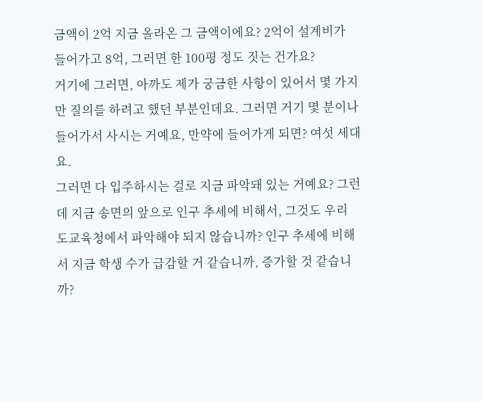금액이 2억 지금 올라온 그 금액이에요? 2억이 설계비가 들어가고 8억, 그러면 한 100평 정도 짓는 건가요?
거기에 그러면, 아까도 제가 궁금한 사항이 있어서 몇 가지만 질의를 하려고 했던 부분인데요. 그러면 거기 몇 분이나 들어가서 사시는 거예요, 만약에 들어가게 되면? 여섯 세대요.
그러면 다 입주하시는 걸로 지금 파악돼 있는 거예요? 그런데 지금 송면의 앞으로 인구 추세에 비해서, 그것도 우리 도교육청에서 파악해야 되지 않습니까? 인구 추세에 비해서 지금 학생 수가 급감할 거 같습니까, 증가할 것 같습니까?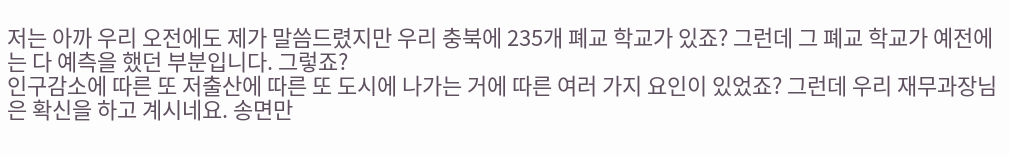저는 아까 우리 오전에도 제가 말씀드렸지만 우리 충북에 235개 폐교 학교가 있죠? 그런데 그 폐교 학교가 예전에는 다 예측을 했던 부분입니다. 그렇죠?
인구감소에 따른 또 저출산에 따른 또 도시에 나가는 거에 따른 여러 가지 요인이 있었죠? 그런데 우리 재무과장님은 확신을 하고 계시네요. 송면만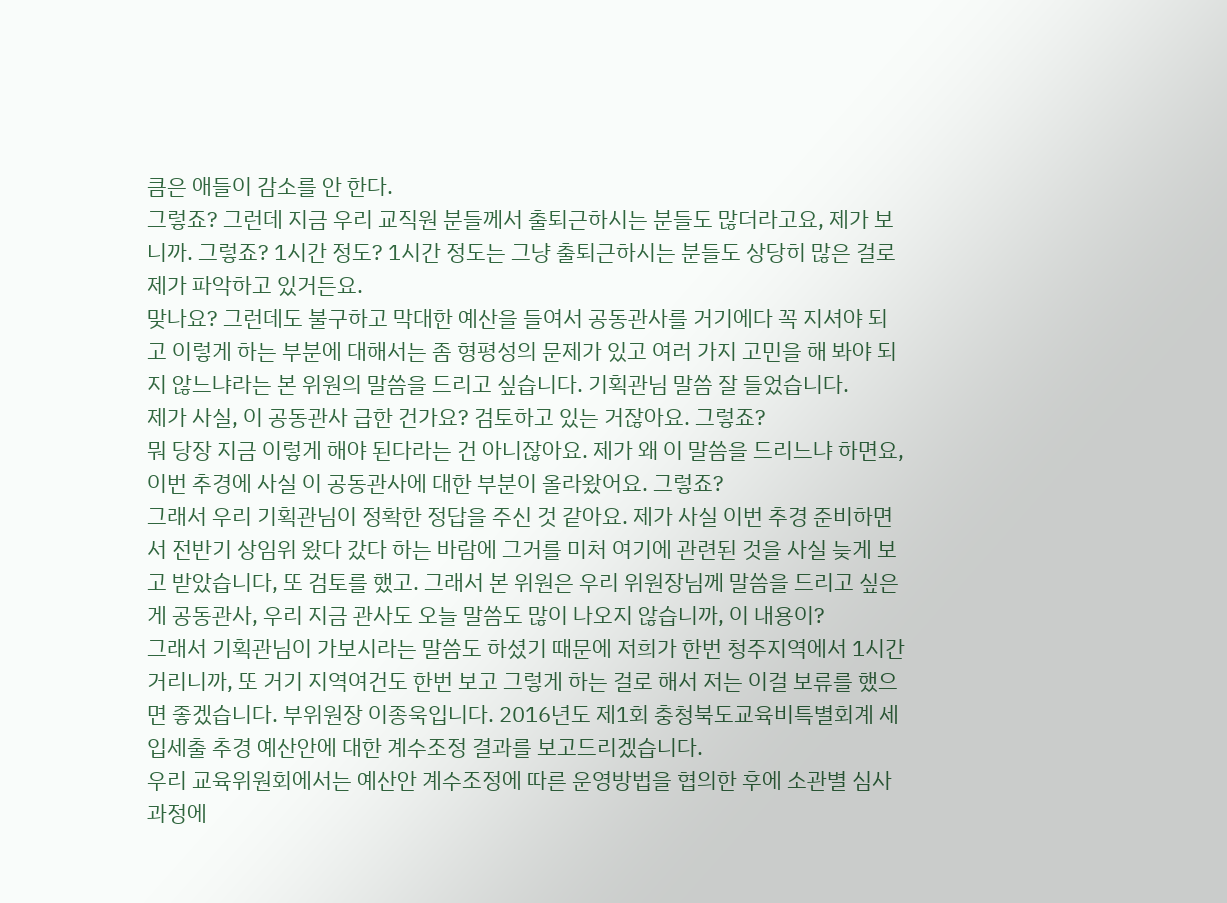큼은 애들이 감소를 안 한다.
그렇죠? 그런데 지금 우리 교직원 분들께서 출퇴근하시는 분들도 많더라고요, 제가 보니까. 그렇죠? 1시간 정도? 1시간 정도는 그냥 출퇴근하시는 분들도 상당히 많은 걸로 제가 파악하고 있거든요.
맞나요? 그런데도 불구하고 막대한 예산을 들여서 공동관사를 거기에다 꼭 지셔야 되고 이렇게 하는 부분에 대해서는 좀 형평성의 문제가 있고 여러 가지 고민을 해 봐야 되지 않느냐라는 본 위원의 말씀을 드리고 싶습니다. 기획관님 말씀 잘 들었습니다.
제가 사실, 이 공동관사 급한 건가요? 검토하고 있는 거잖아요. 그렇죠?
뭐 당장 지금 이렇게 해야 된다라는 건 아니잖아요. 제가 왜 이 말씀을 드리느냐 하면요, 이번 추경에 사실 이 공동관사에 대한 부분이 올라왔어요. 그렇죠?
그래서 우리 기획관님이 정확한 정답을 주신 것 같아요. 제가 사실 이번 추경 준비하면서 전반기 상임위 왔다 갔다 하는 바람에 그거를 미처 여기에 관련된 것을 사실 늦게 보고 받았습니다, 또 검토를 했고. 그래서 본 위원은 우리 위원장님께 말씀을 드리고 싶은 게 공동관사, 우리 지금 관사도 오늘 말씀도 많이 나오지 않습니까, 이 내용이?
그래서 기획관님이 가보시라는 말씀도 하셨기 때문에 저희가 한번 청주지역에서 1시간 거리니까, 또 거기 지역여건도 한번 보고 그렇게 하는 걸로 해서 저는 이걸 보류를 했으면 좋겠습니다. 부위원장 이종욱입니다. 2016년도 제1회 충청북도교육비특별회계 세입세출 추경 예산안에 대한 계수조정 결과를 보고드리겠습니다.
우리 교육위원회에서는 예산안 계수조정에 따른 운영방법을 협의한 후에 소관별 심사과정에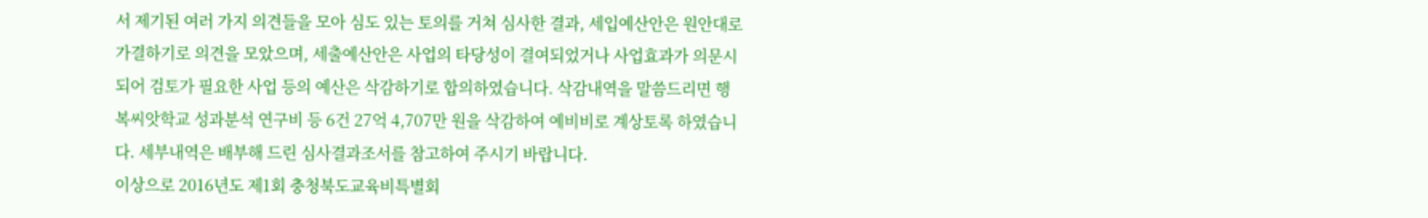서 제기된 여러 가지 의견들을 모아 심도 있는 토의를 거쳐 심사한 결과, 세입예산안은 원안대로 가결하기로 의견을 모았으며, 세출예산안은 사업의 타당성이 결여되었거나 사업효과가 의문시되어 검토가 필요한 사업 등의 예산은 삭감하기로 합의하였습니다. 삭감내역을 말씀드리면 행복씨앗학교 성과분석 연구비 등 6건 27억 4,707만 원을 삭감하여 예비비로 계상토록 하였습니다. 세부내역은 배부해 드린 심사결과조서를 참고하여 주시기 바랍니다.
이상으로 2016년도 제1회 충청북도교육비특별회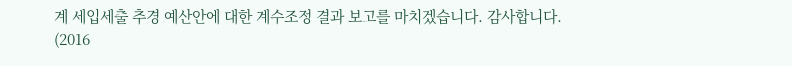계 세입세출 추경 예산안에 대한 계수조정 결과 보고를 마치겠습니다. 감사합니다. (2016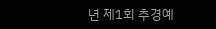년 제1회 추경예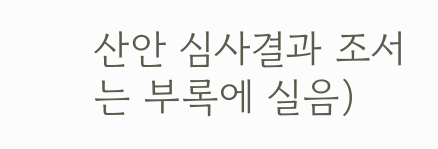산안 심사결과 조서는 부록에 실음)